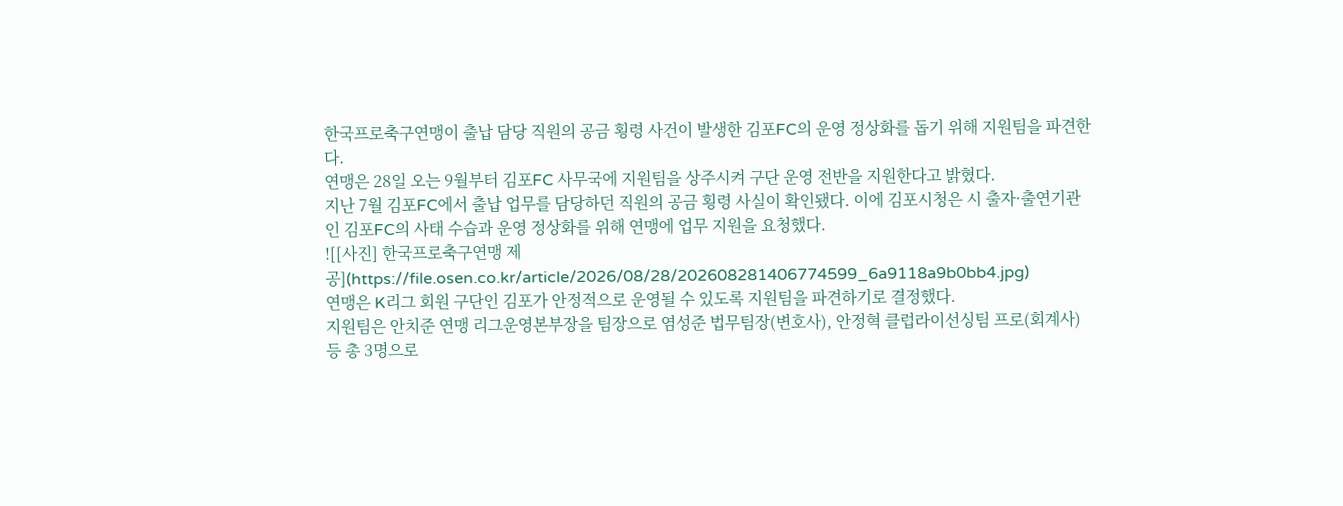한국프로축구연맹이 출납 담당 직원의 공금 횡령 사건이 발생한 김포FC의 운영 정상화를 돕기 위해 지원팀을 파견한다.
연맹은 28일 오는 9월부터 김포FC 사무국에 지원팀을 상주시켜 구단 운영 전반을 지원한다고 밝혔다.
지난 7월 김포FC에서 출납 업무를 담당하던 직원의 공금 횡령 사실이 확인됐다. 이에 김포시청은 시 출자·출연기관인 김포FC의 사태 수습과 운영 정상화를 위해 연맹에 업무 지원을 요청했다.
![[사진] 한국프로축구연맹 제공](https://file.osen.co.kr/article/2026/08/28/202608281406774599_6a9118a9b0bb4.jpg)
연맹은 K리그 회원 구단인 김포가 안정적으로 운영될 수 있도록 지원팀을 파견하기로 결정했다.
지원팀은 안치준 연맹 리그운영본부장을 팀장으로 염성준 법무팀장(변호사), 안정혁 클럽라이선싱팀 프로(회계사) 등 총 3명으로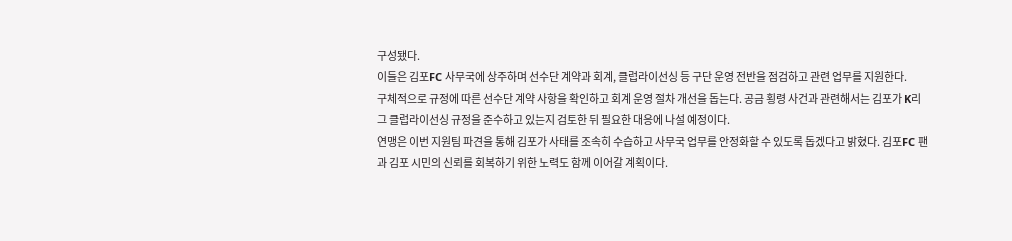구성됐다.
이들은 김포FC 사무국에 상주하며 선수단 계약과 회계, 클럽라이선싱 등 구단 운영 전반을 점검하고 관련 업무를 지원한다.
구체적으로 규정에 따른 선수단 계약 사항을 확인하고 회계 운영 절차 개선을 돕는다. 공금 횡령 사건과 관련해서는 김포가 K리그 클럽라이선싱 규정을 준수하고 있는지 검토한 뒤 필요한 대응에 나설 예정이다.
연맹은 이번 지원팀 파견을 통해 김포가 사태를 조속히 수습하고 사무국 업무를 안정화할 수 있도록 돕겠다고 밝혔다. 김포FC 팬과 김포 시민의 신뢰를 회복하기 위한 노력도 함께 이어갈 계획이다.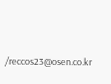/reccos23@osen.co.kr